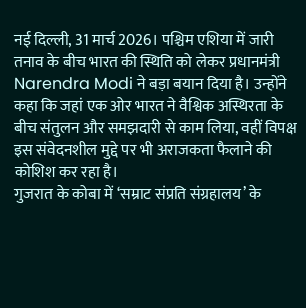नई दिल्ली, 31 मार्च 2026। पश्चिम एशिया में जारी तनाव के बीच भारत की स्थिति को लेकर प्रधानमंत्री Narendra Modi ने बड़ा बयान दिया है। उन्होंने कहा कि जहां एक ओर भारत ने वैश्विक अस्थिरता के बीच संतुलन और समझदारी से काम लिया, वहीं विपक्ष इस संवेदनशील मुद्दे पर भी अराजकता फैलाने की कोशिश कर रहा है।
गुजरात के कोबा में ‘सम्राट संप्रति संग्रहालय’ के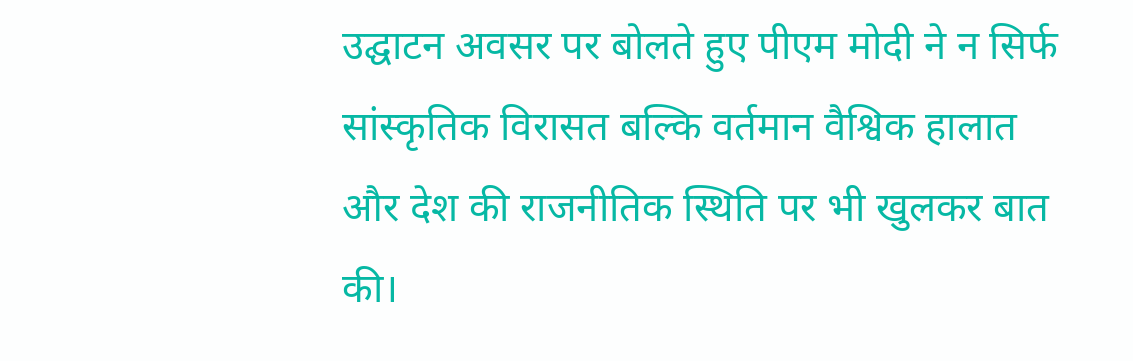उद्घाटन अवसर पर बोलते हुए पीएम मोदी ने न सिर्फ सांस्कृतिक विरासत बल्कि वर्तमान वैश्विक हालात और देश की राजनीतिक स्थिति पर भी खुलकर बात की।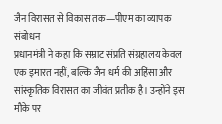जैन विरासत से विकास तक—पीएम का व्यापक संबोधन
प्रधानमंत्री ने कहा कि सम्राट संप्रति संग्रहालय केवल एक इमारत नहीं, बल्कि जैन धर्म की अहिंसा और सांस्कृतिक विरासत का जीवंत प्रतीक है। उन्होंने इस मौके पर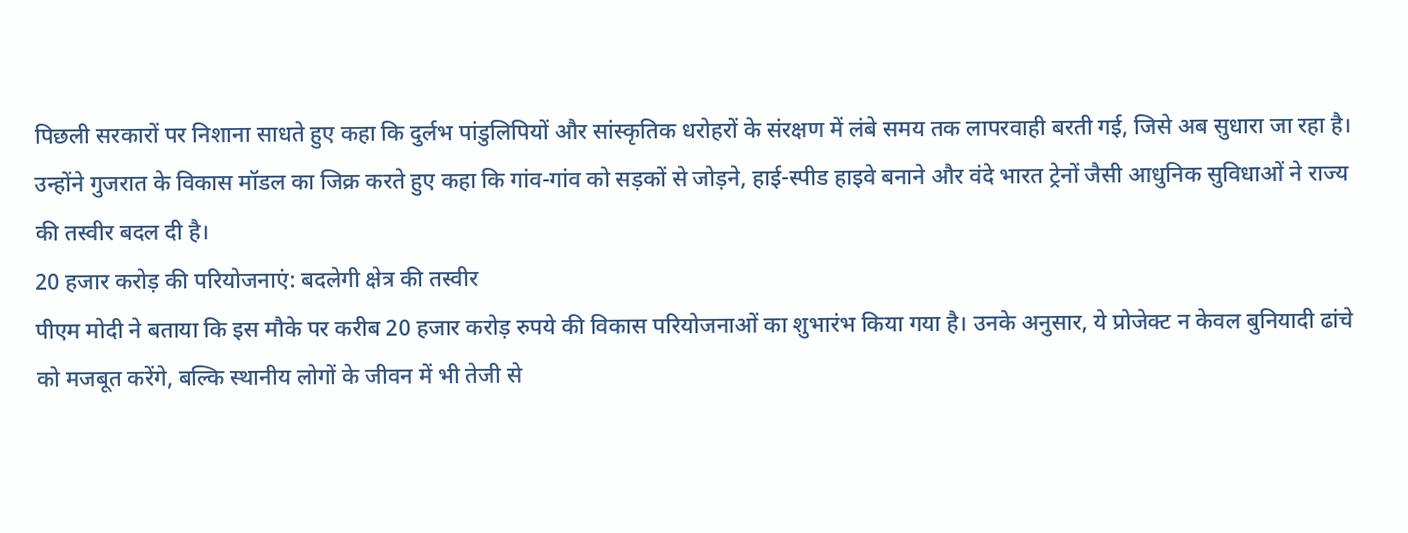पिछली सरकारों पर निशाना साधते हुए कहा कि दुर्लभ पांडुलिपियों और सांस्कृतिक धरोहरों के संरक्षण में लंबे समय तक लापरवाही बरती गई, जिसे अब सुधारा जा रहा है।
उन्होंने गुजरात के विकास मॉडल का जिक्र करते हुए कहा कि गांव-गांव को सड़कों से जोड़ने, हाई-स्पीड हाइवे बनाने और वंदे भारत ट्रेनों जैसी आधुनिक सुविधाओं ने राज्य की तस्वीर बदल दी है।
20 हजार करोड़ की परियोजनाएं: बदलेगी क्षेत्र की तस्वीर
पीएम मोदी ने बताया कि इस मौके पर करीब 20 हजार करोड़ रुपये की विकास परियोजनाओं का शुभारंभ किया गया है। उनके अनुसार, ये प्रोजेक्ट न केवल बुनियादी ढांचे को मजबूत करेंगे, बल्कि स्थानीय लोगों के जीवन में भी तेजी से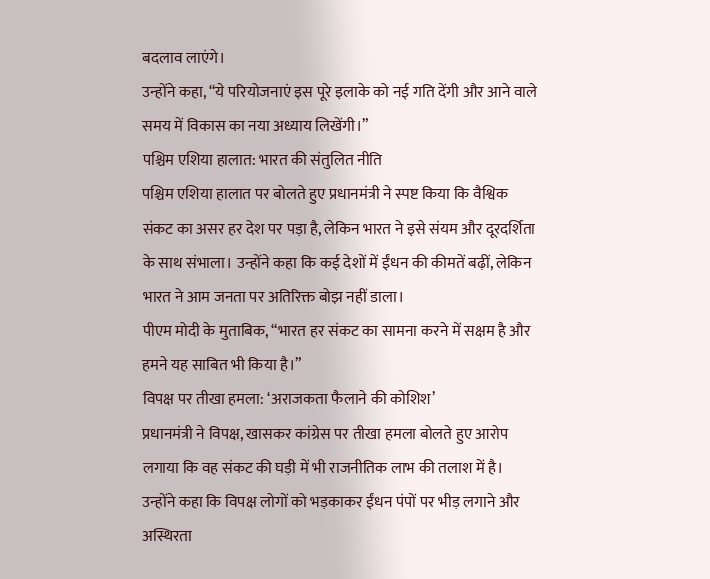बदलाव लाएंगे।
उन्होंने कहा, “ये परियोजनाएं इस पूरे इलाके को नई गति देंगी और आने वाले समय में विकास का नया अध्याय लिखेंगी।”
पश्चिम एशिया हालात: भारत की संतुलित नीति
पश्चिम एशिया हालात पर बोलते हुए प्रधानमंत्री ने स्पष्ट किया कि वैश्विक संकट का असर हर देश पर पड़ा है, लेकिन भारत ने इसे संयम और दूरदर्शिता के साथ संभाला। उन्होंने कहा कि कई देशों में ईंधन की कीमतें बढ़ीं, लेकिन भारत ने आम जनता पर अतिरिक्त बोझ नहीं डाला।
पीएम मोदी के मुताबिक, “भारत हर संकट का सामना करने में सक्षम है और हमने यह साबित भी किया है।”
विपक्ष पर तीखा हमला: ‘अराजकता फैलाने की कोशिश’
प्रधानमंत्री ने विपक्ष, खासकर कांग्रेस पर तीखा हमला बोलते हुए आरोप लगाया कि वह संकट की घड़ी में भी राजनीतिक लाभ की तलाश में है। उन्होंने कहा कि विपक्ष लोगों को भड़काकर ईंधन पंपों पर भीड़ लगाने और अस्थिरता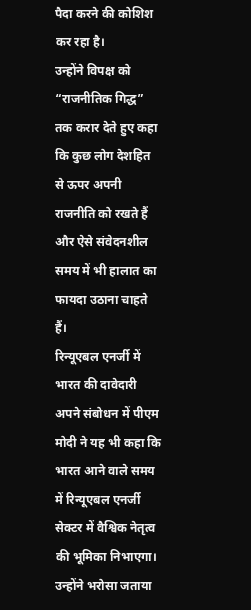पैदा करने की कोशिश कर रहा है।
उन्होंने विपक्ष को “राजनीतिक गिद्ध” तक करार देते हुए कहा कि कुछ लोग देशहित से ऊपर अपनी राजनीति को रखते हैं और ऐसे संवेदनशील समय में भी हालात का फायदा उठाना चाहते हैं।
रिन्यूएबल एनर्जी में भारत की दावेदारी
अपने संबोधन में पीएम मोदी ने यह भी कहा कि भारत आने वाले समय में रिन्यूएबल एनर्जी सेक्टर में वैश्विक नेतृत्व की भूमिका निभाएगा। उन्होंने भरोसा जताया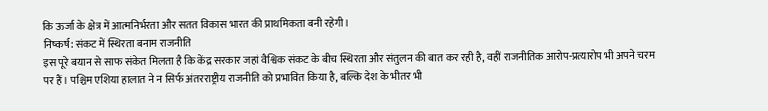कि ऊर्जा के क्षेत्र में आत्मनिर्भरता और सतत विकास भारत की प्राथमिकता बनी रहेगी।
निष्कर्ष: संकट में स्थिरता बनाम राजनीति
इस पूरे बयान से साफ संकेत मिलता है कि केंद्र सरकार जहां वैश्विक संकट के बीच स्थिरता और संतुलन की बात कर रही है, वहीं राजनीतिक आरोप-प्रत्यारोप भी अपने चरम पर हैं। पश्चिम एशिया हालात ने न सिर्फ अंतरराष्ट्रीय राजनीति को प्रभावित किया है, बल्कि देश के भीतर भी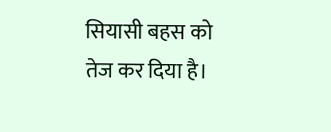सियासी बहस को तेज कर दिया है।